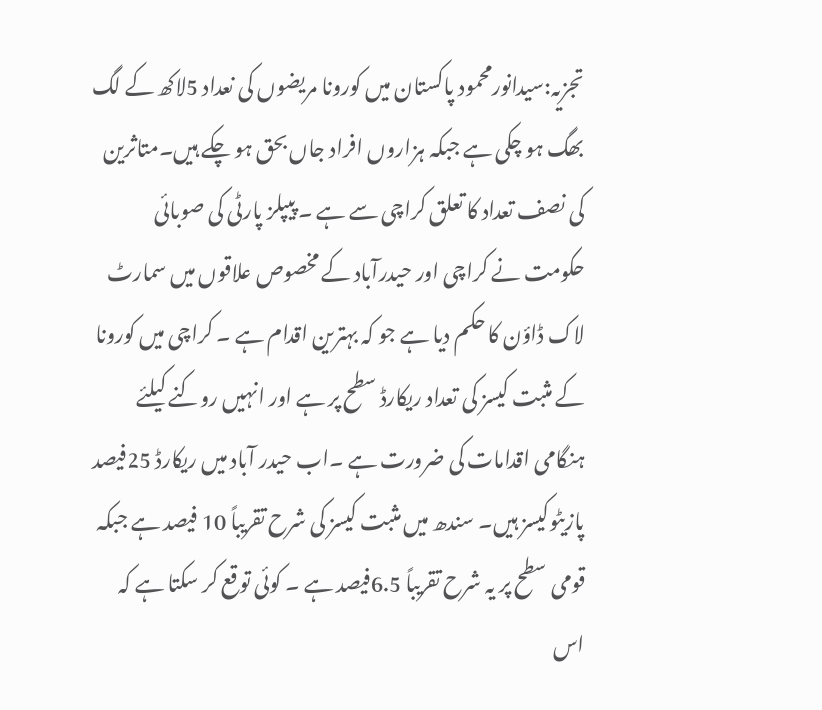تجزیہ:سیدانورمحمود پاکستان میں کورونا مریضوں کی نعداد 5لاکھ کے لگ بھگ ہو چکی ہے جبکہ ہزاروں افراد جاں بحق ہو چکے ہیں۔متاثرین کی نصف تعداد کا تعلق کراچی سے ہے ۔ پیپلز پارٹی کی صوبائی حکومت نے کراچی اور حیدرآباد کے مخصوص علاقوں میں سمارٹ لاک ڈاؤن کا حکم دیا ہے جو کہ بہترین اقدام ہے ۔ کراچی میں کورونا کے مثبت کیسز کی تعداد ریکارڈ سطح پر ہے اور انہیں روکنے کیلئے ہنگامی اقدامات کی ضرورت ہے ۔اب حیدر آباد میں ریکارڈ 25فیصد پازیٹوکیسز ہیں۔ سندھ میں مثبت کیسز کی شرح تقریباً 10 فیصد ہے جبکہ قومی سطح پر یہ شرح تقریباً 6.5فیصد ہے ۔ کوئی توقع کر سکتا ہے کہ اس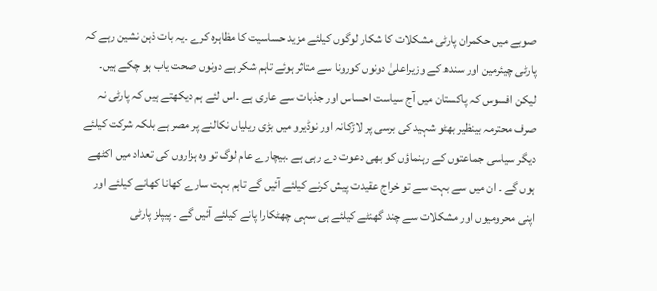صوبے میں حکمران پارٹی مشکلات کا شکار لوگوں کیلئے مزید حساسیت کا مظاہرہ کرے ۔یہ بات ذہن نشین رہے کہ پارٹی چیئرمین اور سندھ کے وزیراعلیٰ دونوں کورونا سے متاثر ہوئے تاہم شکر ہے دونوں صحت یاب ہو چکے ہیں۔ لیکن افسوس کہ پاکستان میں آج سیاست احساس اور جذبات سے عاری ہے ۔اس لئے ہم دیکھتے ہیں کہ پارٹی نہ صرف محترمہ بینظیر بھٹو شہید کی برسی پر لاڑکانہ اور نوڈیرو میں بڑی ریلیاں نکالنے پر مصر ہے بلکہ شرکت کیلئے دیگر سیاسی جماعتوں کے رہنماؤں کو بھی دعوت دے رہی ہے ۔بیچارے عام لوگ تو وہ ہزاروں کی تعداد میں اکٹھے ہوں گے ۔ ان میں سے بہت سے تو خراج عقیدت پیش کرنے کیلئے آئیں گے تاہم بہت سارے کھانا کھانے کیلئے اور اپنی محرومیوں اور مشکلات سے چند گھنٹے کیلئے ہی سہی چھٹکارا پانے کیلئے آئیں گے ۔ پیپلز پارٹی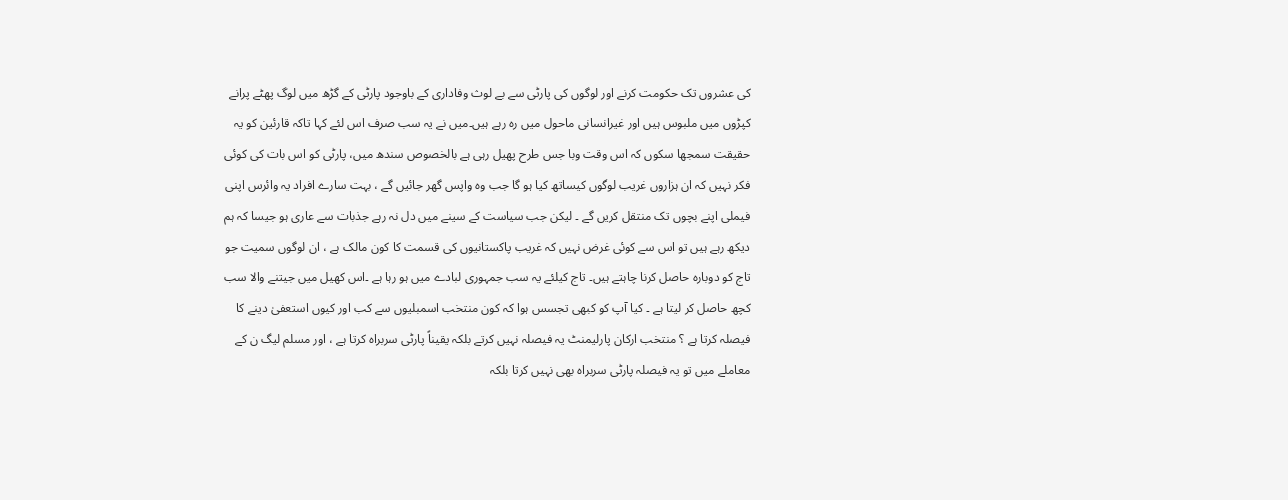کی عشروں تک حکومت کرنے اور لوگوں کی پارٹی سے بے لوث وفاداری کے باوجود پارٹی کے گڑھ میں لوگ پھٹے پرانے کپڑوں میں ملبوس ہیں اور غیرانسانی ماحول میں رہ رہے ہیں۔میں نے یہ سب صرف اس لئے کہا تاکہ قارئین کو یہ حقیقت سمجھا سکوں کہ اس وقت وبا جس طرح پھیل رہی ہے بالخصوص سندھ میں، پارٹی کو اس بات کی کوئی فکر نہیں کہ ان ہزاروں غریب لوگوں کیساتھ کیا ہو گا جب وہ واپس گھر جائیں گے ، بہت سارے افراد یہ وائرس اپنی فیملی اپنے بچوں تک منتقل کریں گے ۔ لیکن جب سیاست کے سینے میں دل نہ رہے جذبات سے عاری ہو جیسا کہ ہم دیکھ رہے ہیں تو اس سے کوئی غرض نہیں کہ غریب پاکستانیوں کی قسمت کا کون مالک ہے ، ان لوگوں سمیت جو تاج کو دوبارہ حاصل کرنا چاہتے ہیں۔ تاج کیلئے یہ سب جمہوری لبادے میں ہو رہا ہے ۔اس کھیل میں جیتنے والا سب کچھ حاصل کر لیتا ہے ۔ کیا آپ کو کبھی تجسس ہوا کہ کون منتخب اسمبلیوں سے کب اور کیوں استعفیٰ دینے کا فیصلہ کرتا ہے ؟ منتخب ارکان پارلیمنٹ یہ فیصلہ نہیں کرتے بلکہ یقیناً پارٹی سربراہ کرتا ہے ، اور مسلم لیگ ن کے معاملے میں تو یہ فیصلہ پارٹی سربراہ بھی نہیں کرتا بلکہ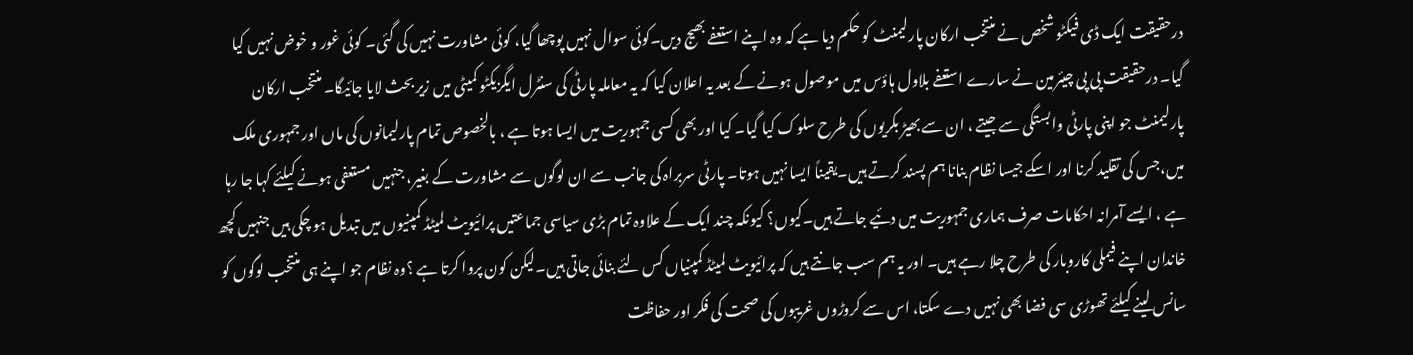درحقیقت ایک ڈی فیکٹو شخص نے منتخب ارکان پارلیمنٹ کو حکم دیا ہے کہ وہ اپنے استعفے بھیج دیں۔کوئی سوال نہیں پوچھا گیا، کوئی مشاورت نہیں کی گئی۔ کوئی غور و خوض نہیں کیا گیا۔ درحقیقت پی پی چیئرمین نے سارے استعفے بلاول ہاؤس میں موصول ہونے کے بعد یہ اعلان کیا کہ یہ معاملہ پارٹی کی سنٹرل ایگزیکٹو کمیٹی میں زیر بحث لایا جائیگا۔ منتخب ارکان پارلیمنٹ جو اپنی پارٹی وابستگی سے جیتے ، ان سے بھیڑ بکریوں کی طرح سلوک کیا گیا۔ کیا اور بھی کسی جمہوریت میں ایسا ہوتا ہے ، بالخصوص تمام پارلیمانوں کی ماں اور جمہوری ملک میں،جس کی تقلید کرنا اور اسکے جیسا نظام بنانا ہم پسند کرتے ہیں۔یقیناً ایسا نہیں ہوتا۔ پارٹی سربراہ کی جانب سے ان لوگوں سے مشاورت کے بغیر، جنہیں مستعفی ہونے کیلئے کہا جا رہا ہے ، ایسے آمرانہ احکامات صرف ہماری جمہوریت میں دئیے جاتے ہیں۔کیوں؟ کیونکہ چند ایک کے علاوہ تمام بڑی سیاسی جماعتیں پرائیویٹ لمیٹڈ کمپنیوں میں تبدیل ہو چکی ہیں جنہیں کچھ خاندان اپنے فیملی کاروبار کی طرح چلا رہے ہیں۔ اور یہ ہم سب جانتے ہیں کہ پرائیویٹ لمیٹڈ کمپنیاں کس لئے بنائی جاتی ہیں۔لیکن کون پروا کرتا ہے ؟وہ نظام جو اپنے ہی منتخب لوگوں کو سانس لینے کیلئے تھوڑی سی فضا بھی نہیں دے سکتا، اس سے کروڑوں غریبوں کی صحت کی فکر اور حفاظت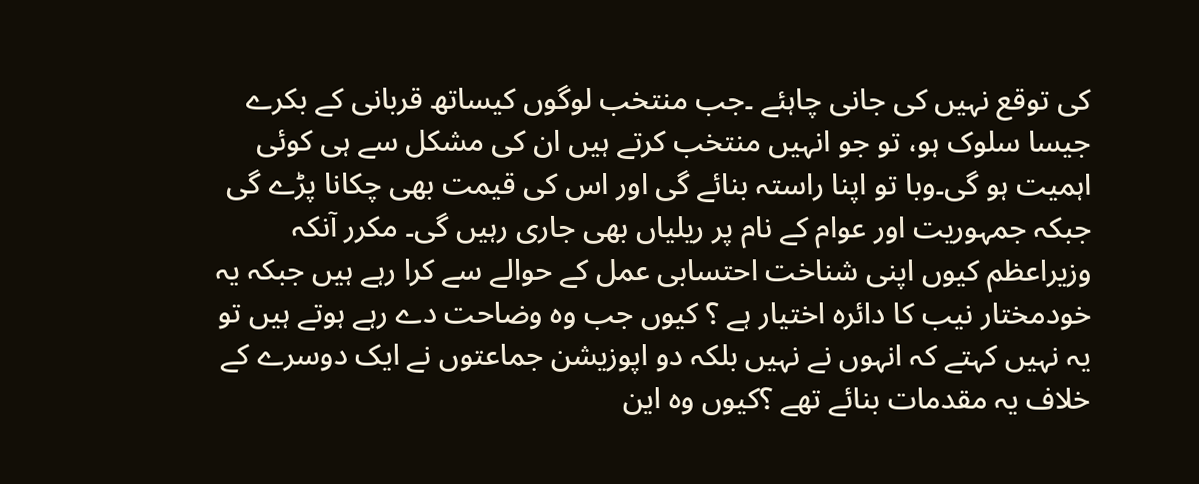کی توقع نہیں کی جانی چاہئے ۔جب منتخب لوگوں کیساتھ قربانی کے بکرے جیسا سلوک ہو، تو جو انہیں منتخب کرتے ہیں ان کی مشکل سے ہی کوئی اہمیت ہو گی۔وبا تو اپنا راستہ بنائے گی اور اس کی قیمت بھی چکانا پڑے گی جبکہ جمہوریت اور عوام کے نام پر ریلیاں بھی جاری رہیں گی۔ مکرر آنکہ وزیراعظم کیوں اپنی شناخت احتسابی عمل کے حوالے سے کرا رہے ہیں جبکہ یہ خودمختار نیب کا دائرہ اختیار ہے ؟ کیوں جب وہ وضاحت دے رہے ہوتے ہیں تو یہ نہیں کہتے کہ انہوں نے نہیں بلکہ دو اپوزیشن جماعتوں نے ایک دوسرے کے خلاف یہ مقدمات بنائے تھے ؟کیوں وہ این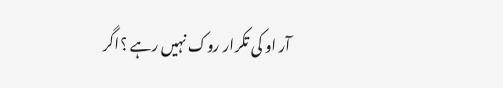آر او کی تکرار روک نہیں رہے ؟اگر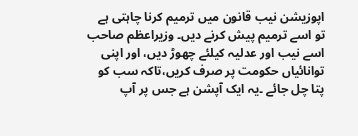اپوزیشن نیب قانون میں ترمیم کرنا چاہتی ہے تو اسے ترمیم پیش کرنے دیں۔ وزیراعظم صاحب اسے نیب اور عدلیہ کیلئے چھوڑ دیں، اور اپنی توانائیاں حکومت پر صرف کریں،تاکہ سب کو پتا چل جائے ۔یہ ایک آپشن ہے جس پر آپ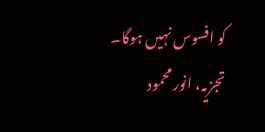کو افسوس نہیں ہوگا۔ تجزیہ، انور محمود